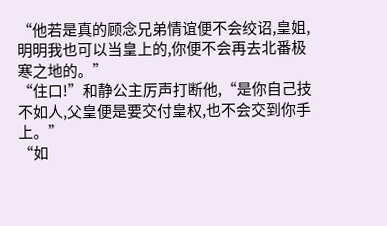“他若是真的顾念兄弟情谊便不会绞诏,皇姐,明明我也可以当皇上的,你便不会再去北番极寒之地的。”
“住口!”和静公主厉声打断他,“是你自己技不如人,父皇便是要交付皇权,也不会交到你手上。”
“如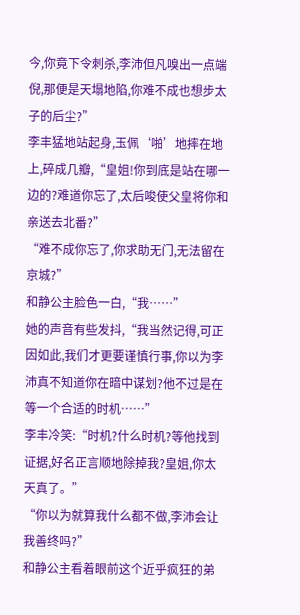今,你竟下令刺杀,李沛但凡嗅出一点端倪,那便是天塌地陷,你难不成也想步太子的后尘?”
李丰猛地站起身,玉佩‘啪’地摔在地上,碎成几瓣,“皇姐!你到底是站在哪一边的?难道你忘了,太后唆使父皇将你和亲送去北番?”
“难不成你忘了,你求助无门,无法留在京城?”
和静公主脸色一白,“我……”
她的声音有些发抖,“我当然记得,可正因如此,我们才更要谨慎行事,你以为李沛真不知道你在暗中谋划?他不过是在等一个合适的时机……”
李丰冷笑:“时机?什么时机?等他找到证据,好名正言顺地除掉我?皇姐,你太天真了。”
“你以为就算我什么都不做,李沛会让我善终吗?”
和静公主看着眼前这个近乎疯狂的弟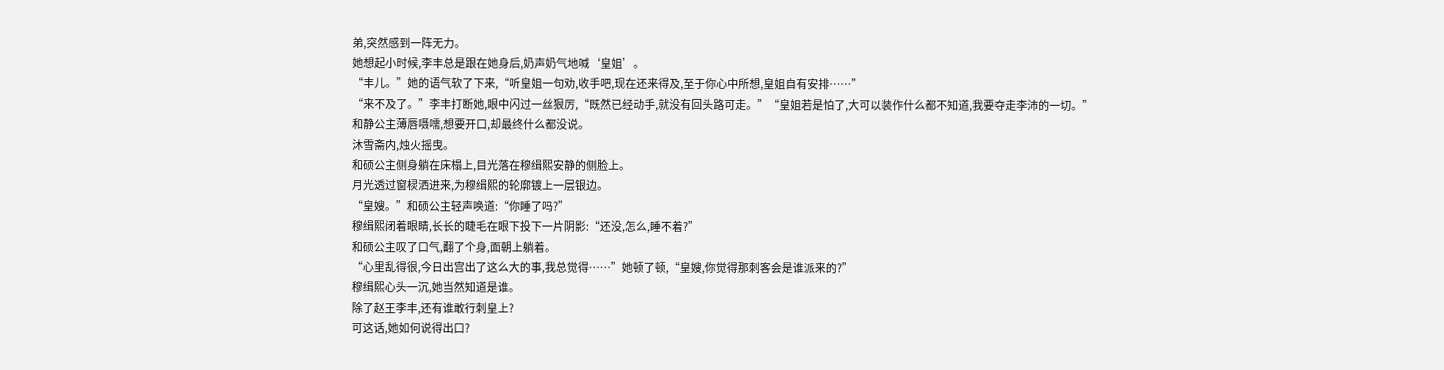弟,突然感到一阵无力。
她想起小时候,李丰总是跟在她身后,奶声奶气地喊‘皇姐’。
“丰儿。”她的语气软了下来,“听皇姐一句劝,收手吧,现在还来得及,至于你心中所想,皇姐自有安排……”
“来不及了。”李丰打断她,眼中闪过一丝狠厉,“既然已经动手,就没有回头路可走。”“皇姐若是怕了,大可以装作什么都不知道,我要夺走李沛的一切。”
和静公主薄唇嗫嚅,想要开口,却最终什么都没说。
沐雪斋内,烛火摇曳。
和硕公主侧身躺在床榻上,目光落在穆缉熙安静的侧脸上。
月光透过窗棂洒进来,为穆缉熙的轮廓镀上一层银边。
“皇嫂。”和硕公主轻声唤道:“你睡了吗?”
穆缉熙闭着眼睛,长长的睫毛在眼下投下一片阴影:“还没,怎么,睡不着?”
和硕公主叹了口气,翻了个身,面朝上躺着。
“心里乱得很,今日出宫出了这么大的事,我总觉得……”她顿了顿,“皇嫂,你觉得那刺客会是谁派来的?”
穆缉熙心头一沉,她当然知道是谁。
除了赵王李丰,还有谁敢行刺皇上?
可这话,她如何说得出口?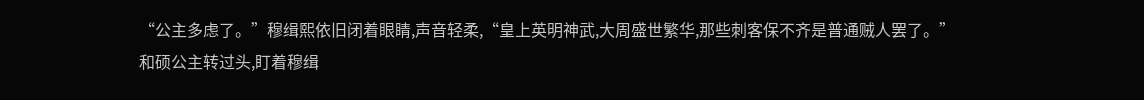“公主多虑了。”穆缉熙依旧闭着眼睛,声音轻柔,“皇上英明神武,大周盛世繁华,那些刺客保不齐是普通贼人罢了。”
和硕公主转过头,盯着穆缉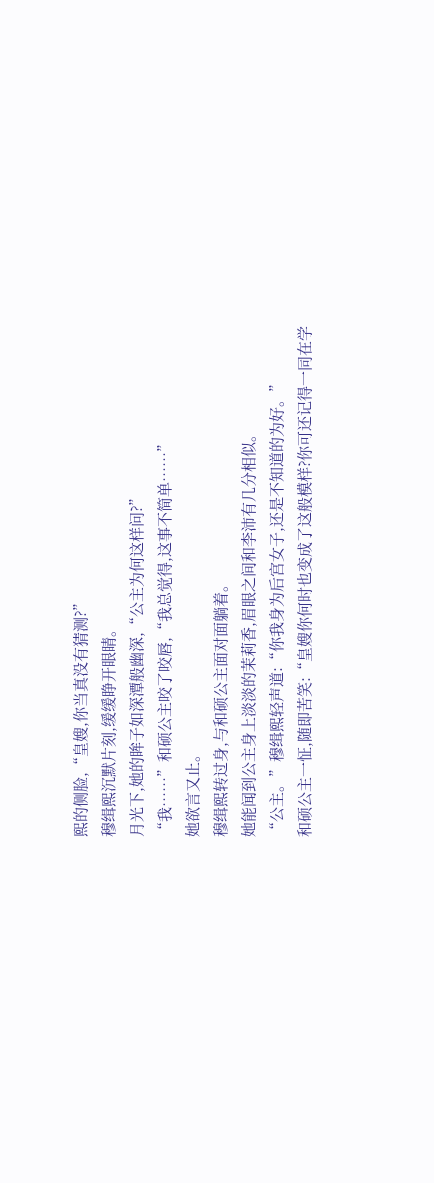熙的侧脸,“皇嫂,你当真没有猜测?”
穆缉熙沉默片刻,缓缓睁开眼睛。
月光下,她的眸子如深潭般幽深,“公主为何这样问?”
“我……”和硕公主咬了咬唇,“我总觉得,这事不简单……”
她欲言又止。
穆缉熙转过身,与和硕公主面对面躺着。
她能闻到公主身上淡淡的茉莉香,眉眼之间和李沛有几分相似。
“公主。”穆缉熙轻声道:“你我身为后宫女子,还是不知道的为好。”
和硕公主一怔,随即苦笑:“皇嫂你何时也变成了这般模样?你可还记得一同在学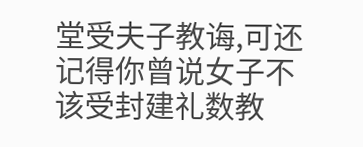堂受夫子教诲,可还记得你曾说女子不该受封建礼数教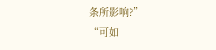条所影响?”
“可如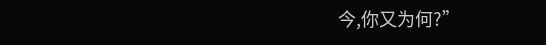今,你又为何?”